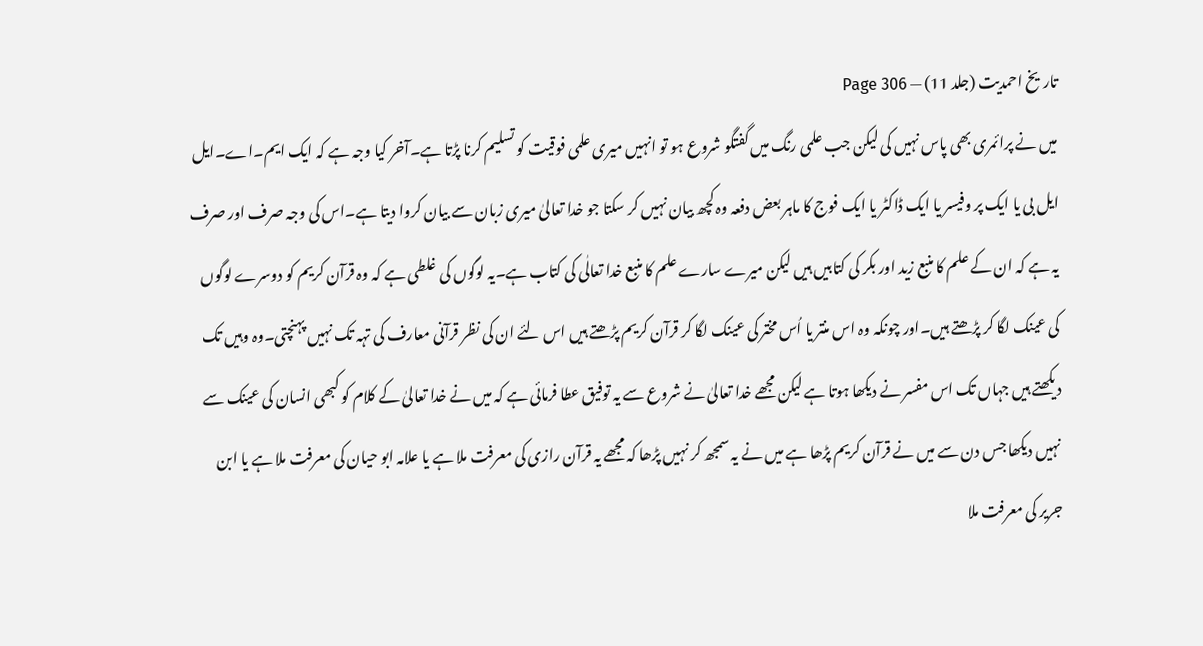تاریخ احمدیت (جلد 11) — Page 306
میں نے پرائمری بھی پاس نہیں کی لیکن جب علمی رنگ میں گفتگو شروع ہو تو انہیں میری علمی فوقیت کو تسلیم کرنا پڑتا ہے۔آخر کیا وجہ ہے کہ ایک ایم۔اے۔ایل ایل بی یا ایک پر وفیسر یا ایک ڈاکٹر یا ایک فوج کا ماہر بعض دفعہ وہ کچھ بیان نہیں کر سکتا جو خدا تعالیٰ میری زبان سے بیان کروا دیتا ہے۔اس کی وجہ صرف اور صرف یہ ہے کہ ان کے علم کا منبع زید اور بکر کی کتابیں ہیں لیکن میرے سارے علم کا منبع خدا تعالٰی کی کتاب ہے۔یہ لوگوں کی غلطی ہے کہ وہ قرآن کریم کو دوسرے لوگوں کی عینک لگا کر پڑھتے ہیں۔اور چونکہ وہ اس منتر یا اُس مختر کی عینک لگا کر قرآن کریم پڑھتے ہیں اس لئے ان کی نظر قرآنی معارف کی تہہ تک نہیں پہنچتی۔وہ وہیں تک دیکھتے ہیں جہاں تک اس مفسر نے دیکھا ہوتا ہے لیکن مجھے خدا تعالیٰ نے شروع سے یہ توفیق عطا فرمائی ہے کہ میں نے خدا تعالیٰ کے کلام کو کبھی انسان کی عینک سے نہیں دیکھا جس دن سے میں نے قرآن کریم پڑھا ہے میں نے یہ سمجھ کر نہیں پڑھا کہ مجھے یہ قرآن رازی کی معرفت ملا ہے یا علامہ ابو حیان کی معرفت ملا ہے یا ابن جریر کی معرفت ملا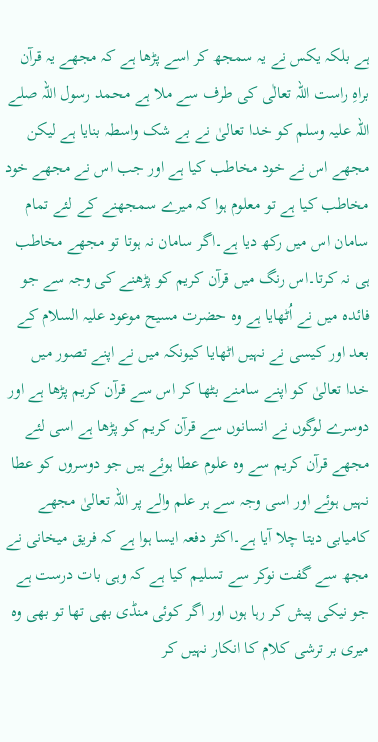ہے بلکہ یکس نے یہ سمجھ کر اسے پڑھا ہے کہ مجھے یہ قرآن براہِ راست اللہ تعالٰی کی طرف سے ملا ہے محمد رسول اللہ صلے اللہ علیہ وسلم کو خدا تعالیٰ نے بے شک واسطہ بنایا ہے لیکن مجھے اس نے خود مخاطب کیا ہے اور جب اس نے مجھے خود مخاطب کیا ہے تو معلوم ہوا کہ میرے سمجھنے کے لئے تمام سامان اس میں رکھ دیا ہے۔اگر سامان نہ ہوتا تو مجھے مخاطب ہی نہ کرتا۔اس رنگ میں قرآن کریم کو پڑھنے کی وجہ سے جو فائدہ میں نے اُٹھایا ہے وہ حضرت مسیح موعود علیہ السلام کے بعد اور کیسی نے نہیں اٹھایا کیونکہ میں نے اپنے تصور میں خدا تعالیٰ کو اپنے سامنے بٹھا کر اس سے قرآن کریم پڑھا ہے اور دوسرے لوگوں نے انسانوں سے قرآن کریم کو پڑھا ہے اسی لئے مجھے قرآن کریم سے وہ علوم عطا ہوئے ہیں جو دوسروں کو عطا نہیں ہوئے اور اسی وجہ سے ہر علم والے پر اللہ تعالیٰ مجھے کامیابی دیتا چلا آیا ہے۔اکثر دفعہ ایسا ہوا ہے کہ فریق میخانی نے مجھ سے گفت نوکر سے تسلیم کیا ہے کہ وہی بات درست ہے جو نیکی پیش کر رہا ہوں اور اگر کوئی منڈی بھی تھا تو بھی وہ میری بر ترشی کلام کا انکار نہیں کر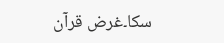سکا۔غرض قرآن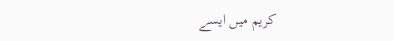کریم میں ایسے